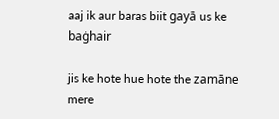aaj ik aur baras biit gayā us ke baġhair

jis ke hote hue hote the zamāne mere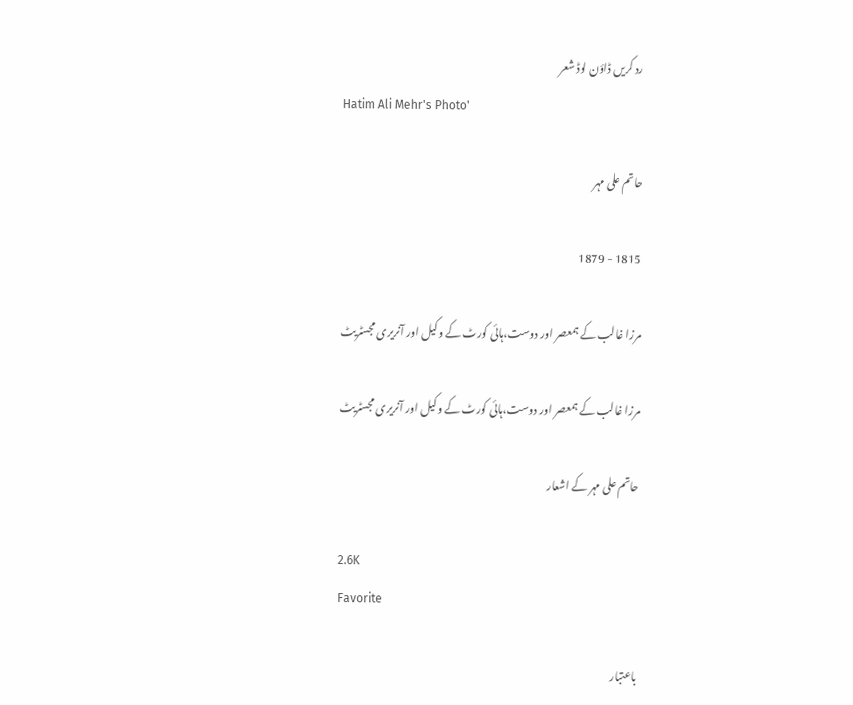رد کریں ڈاؤن لوڈ شعر
Hatim Ali Mehr's Photo'

حاتم علی مہر

1815 - 1879

مرزا غالب کے ہمعصر اور دوست،ہائی کورٹ کے وکیل اور آنریری مجسٹریٹ

مرزا غالب کے ہمعصر اور دوست،ہائی کورٹ کے وکیل اور آنریری مجسٹریٹ

حاتم علی مہر کے اشعار

2.6K
Favorite

باعتبار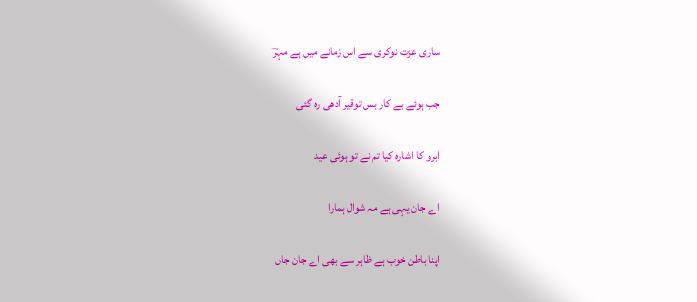ساری عزت نوکری سے اس زمانے میں ہے مہرؔ

جب ہوئے بے کار بس توقیر آدھی رہ گئی

ابرو کا اشارہ کیا تم نے تو ہوئی عید

اے جان یہی ہے مہ شوال ہمارا

اپنا باطن خوب ہے ظاہر سے بھی اے جان جاں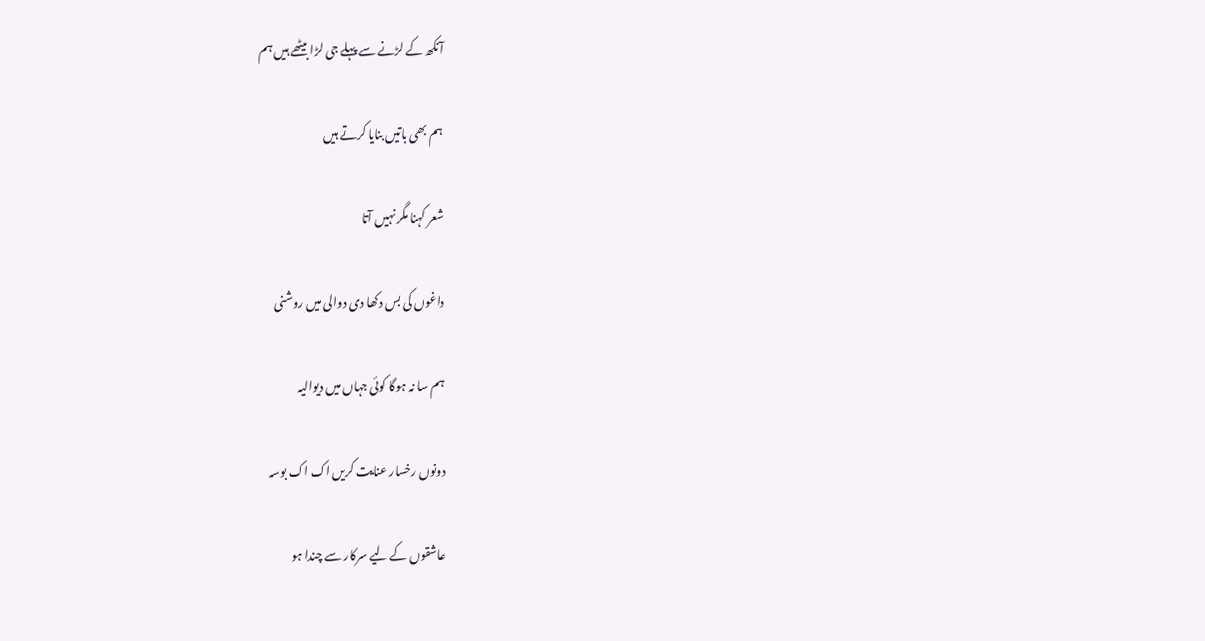آنکھ کے لڑنے سے پہلے جی لڑا بیٹھے ہیں ہم

ہم بھی باتیں بنایا کرتے ہیں

شعر کہنا مگر نہیں آتا

داغوں کی بس دکھا دی دوالی میں روشنی

ہم سا نہ ہوگا کوئی جہاں میں دیوالیہ

دونوں رخسار عنایت کریں اک اک بوسہ

عاشقوں کے لیے سرکار سے چندا ہو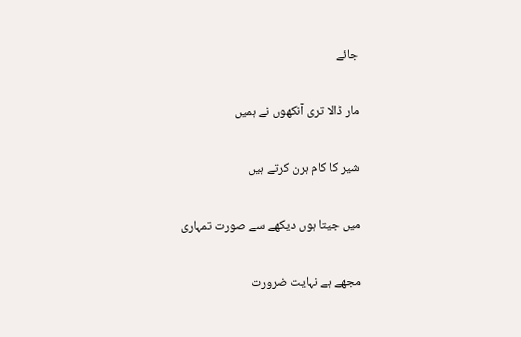جائے

مار ڈالا تری آنکھوں نے ہمیں

شیر کا کام ہرن کرتے ہیں

میں جیتا ہوں دیکھے سے صورت تمہاری

مجھے ہے نہایت ضرورت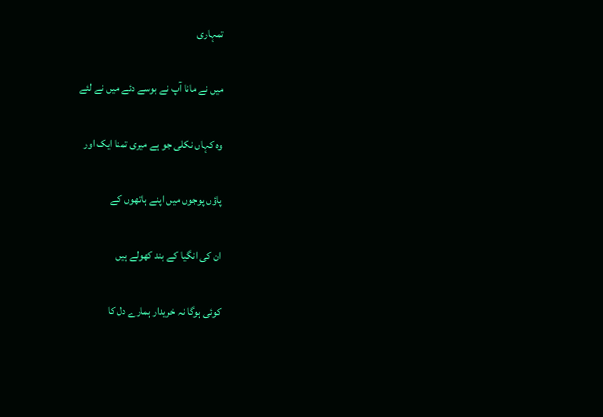تمہاری

میں نے مانا آپ نے بوسے دئے میں نے لئے

وہ کہاں نکلی جو ہے میری تمنا ایک اور

پاؤں پوجوں میں اپنے ہاتھوں کے

ان کی انگیا کے بند کھولے ہیں

کوئی ہوگا نہ خریدار ہمارے دل کا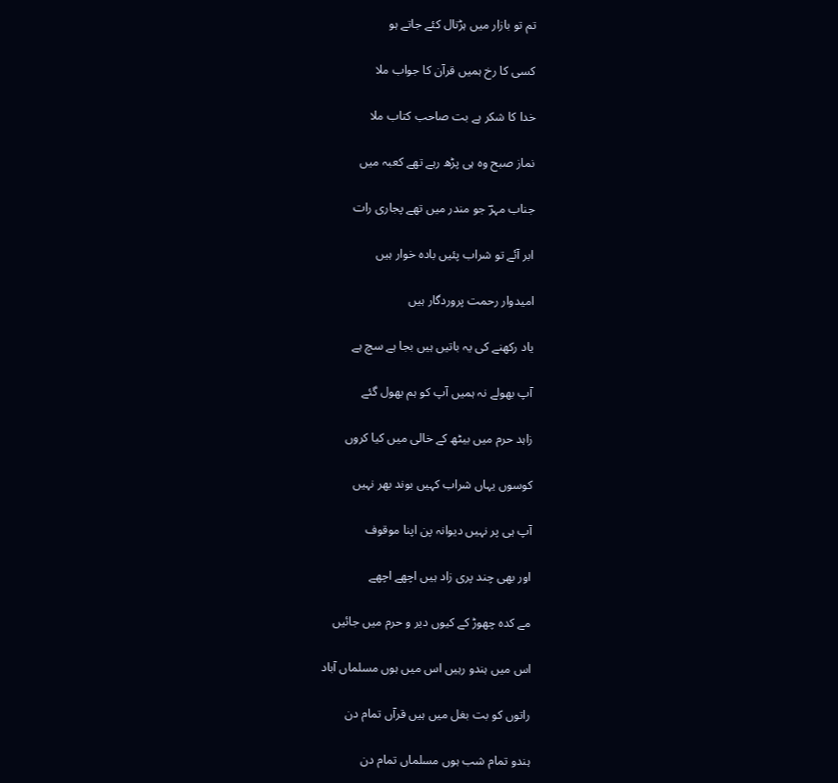تم تو بازار میں ہڑتال کئے جاتے ہو

کسی کا رخ ہمیں قرآن کا جواب ملا

خدا کا شکر ہے بت صاحب کتاب ملا

نماز صبح وہ ہی پڑھ رہے تھے کعبہ میں

جناب مہرؔ جو مندر میں تھے پجاری رات

ابر آئے تو شراب پئیں بادہ خوار ہیں

امیدوار رحمت پروردگار ہیں

یاد رکھنے کی یہ باتیں ہیں بجا ہے سچ ہے

آپ بھولے نہ ہمیں آپ کو ہم بھول گئے

زاہد حرم میں بیٹھ کے خالی میں کیا کروں

کوسوں یہاں شراب کہیں بوند بھر نہیں

آپ ہی پر نہیں دیوانہ پن اپنا موقوف

اور بھی چند پری زاد ہیں اچھے اچھے

مے کدہ چھوڑ کے کیوں دیر و حرم میں جائیں

اس میں ہندو رہیں اس میں ہوں مسلماں آباد

راتوں کو بت بغل میں ہیں قرآں تمام دن

ہندو تمام شب ہوں مسلماں تمام دن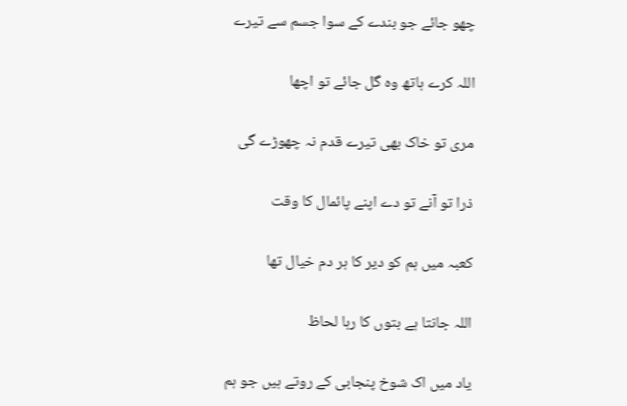چھو جائے جو بندے کے سوا جسم سے تیرے

اللہ کرے ہاتھ وہ گل جائے تو اچھا

مری تو خاک بھی تیرے قدم نہ چھوڑے گی

ذرا تو آنے تو دے اپنے پائمال کا وقت

کعبہ میں ہم کو دیر کا ہر دم خیال تھا

اللہ جانتا ہے بتوں کا رہا لحاظ

یاد میں اک شوخ پنجابی کے روتے ہیں جو ہم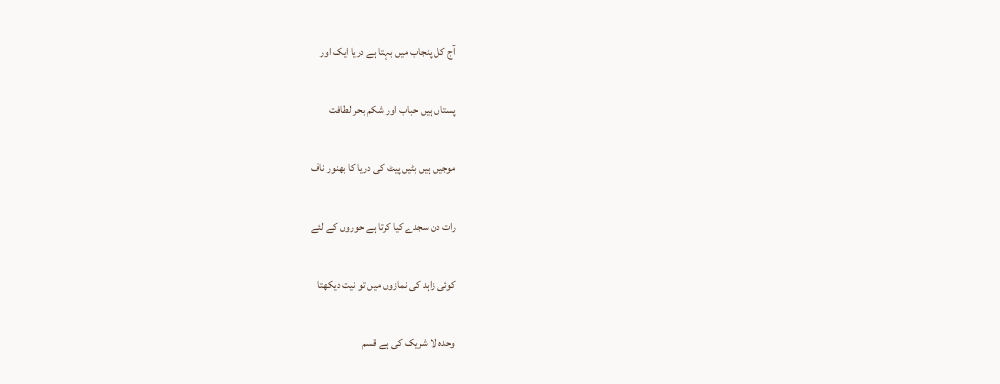آج کل پنجاب میں بہتا ہے دریا ایک اور

پستاں ہیں حباب اور شکم بحر لطافت

موجیں ہیں بٹیں پیٹ کی دریا کا بھنور ناف

رات دن سجدے کیا کرتا ہے حوروں کے لئے

کوئی زاہد کی نمازوں میں تو نیت دیکھتا

وحدہ لا شریک کی ہے قسم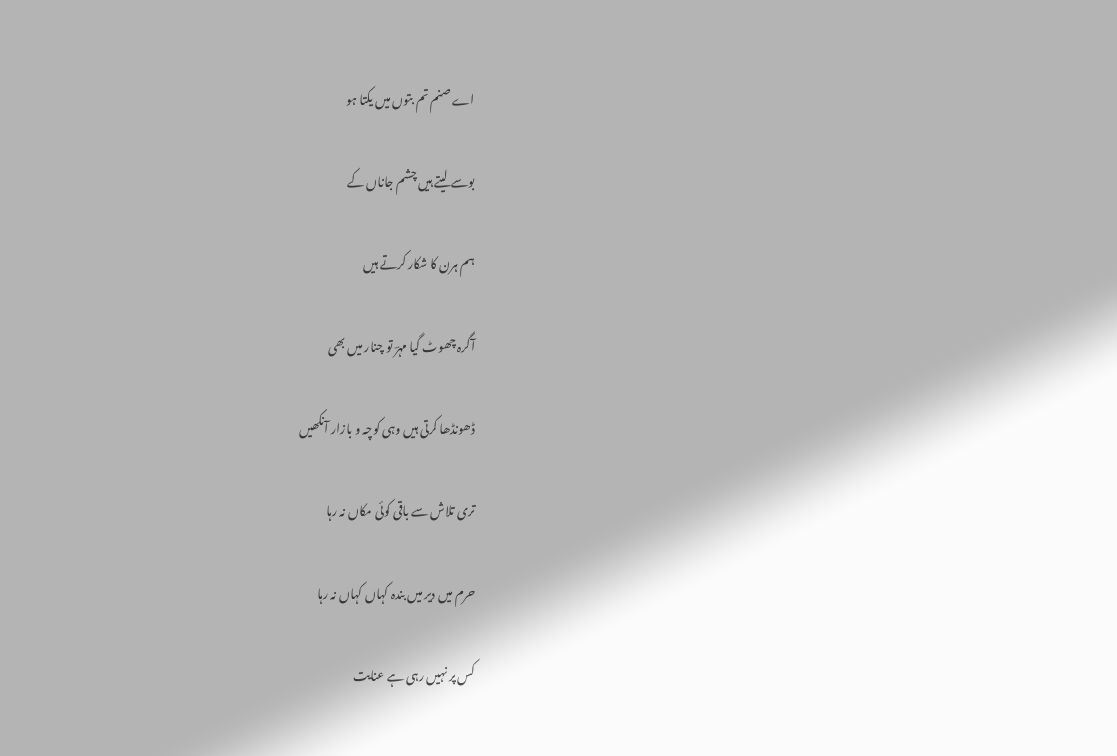اے صنم تم بتوں میں یکتا ہو

بوسے لیتے ہیں چشم جاناں کے

ہم ہرن کا شکار کرتے ہیں

آگرہ چھوٹ گیا مہرؔ تو چنار میں بھی

ڈھونڈھا کرتی ہیں وہی کوچہ و بازار آنکھیں

تری تلاش سے باقی کوئی مکاں نہ رہا

حرم میں دیر میں بندہ کہاں کہاں نہ رہا

کس پر نہیں رہی ہے عنایت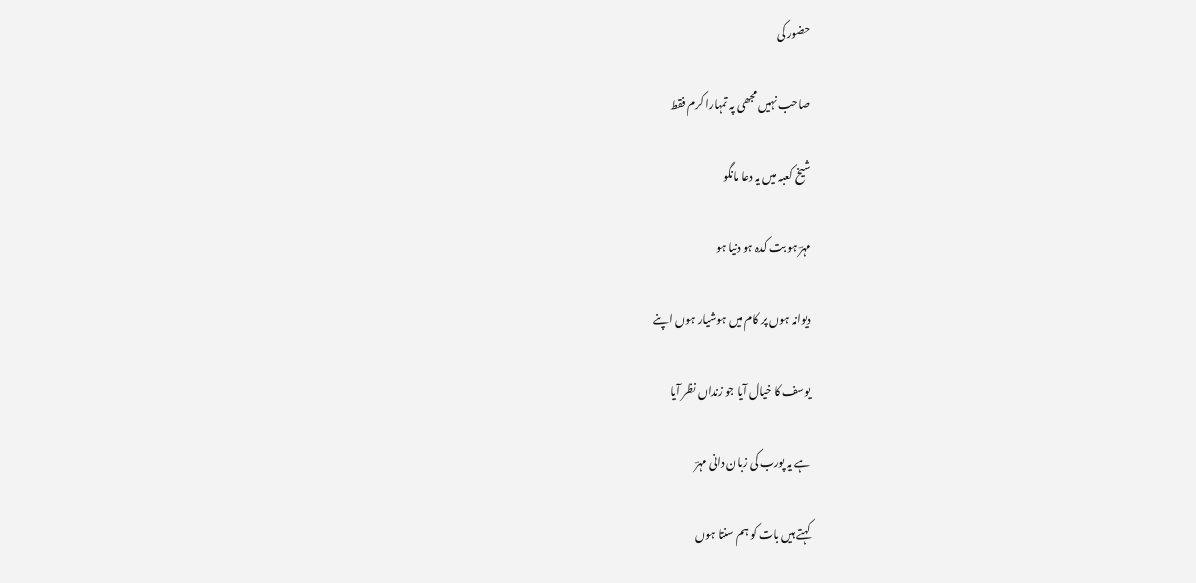حضور کی

صاحب نہیں مجھی پہ تمہارا کرم فقط

شیخ کعبہ میں یہ دعا مانگو

مہرؔ ہو بت کدہ ہو دنیا ہو

دیوانہ ہوں پر کام میں ہوشیار ہوں اپنے

یوسف کا خیال آیا جو زنداں نظر آیا

ہے یہ پورب کی زبان دانی مہرؔ

کہتے ہیں بات کو ہم سنتا ہوں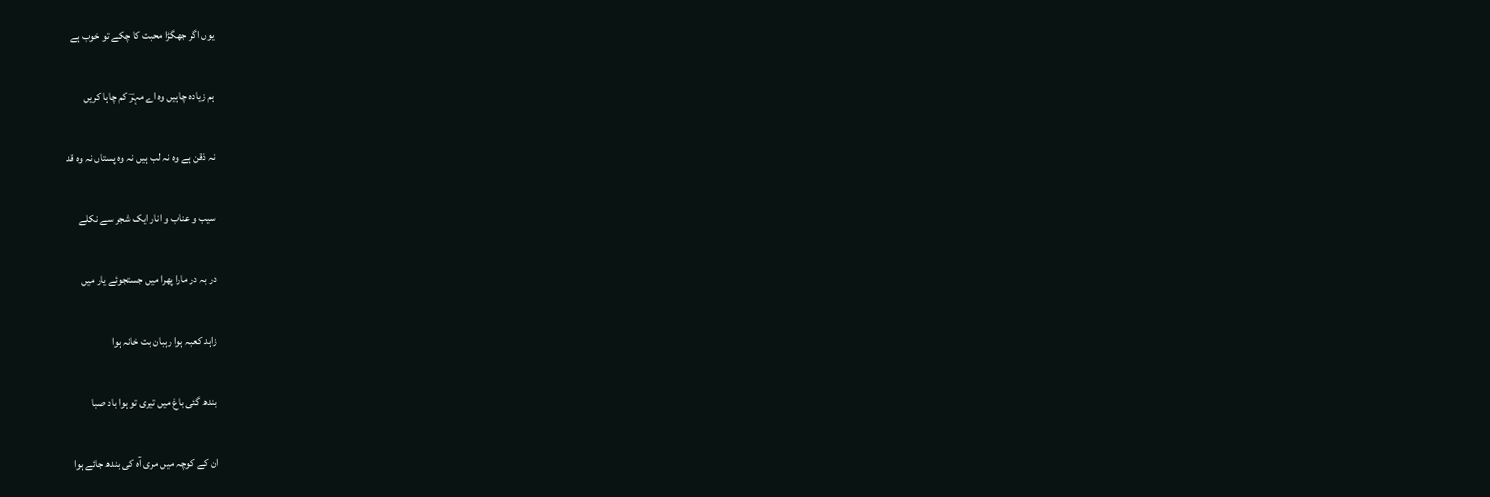یوں اگر جھگڑا محبت کا چکے تو خوب ہے

ہم زیادہ چاہیں وہ اے مہرؔ کم چاہا کریں

نہ ذقن ہے وہ نہ لب ہیں نہ وہ پستاں نہ وہ قد

سیب و عناب و انار ایک شجر سے نکلے

در بہ در مارا پھرا میں جستجوئے یار میں

زاہد کعبہ ہوا رہبان بت خانہ ہوا

بندھ گئی باغ میں تیری تو ہوا باد صبا

ان کے کوچہ میں مری آہ کی بندھ جائے ہوا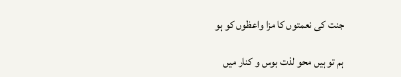جنت کی نعمتوں کا مزا واعظوں کو ہو

ہم تو ہیں محو لذت بوس و کنار میں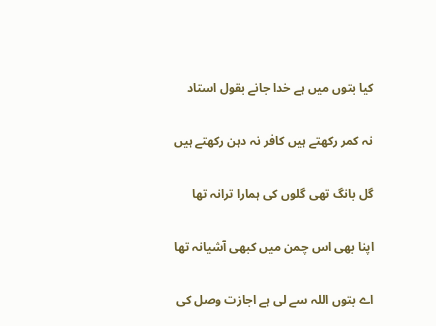کیا بتوں میں ہے خدا جانے بقول استاد

نہ کمر رکھتے ہیں کافر نہ دہن رکھتے ہیں

گل بانگ تھی گلوں کی ہمارا ترانہ تھا

اپنا بھی اس چمن میں کبھی آشیانہ تھا

اے بتوں اللہ سے لی ہے اجازت وصل کی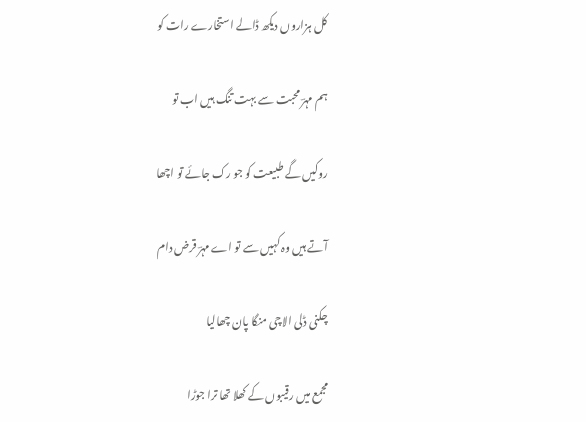کل ہزاروں دیکھ ڈالے استخارے رات کو

ہم مہرؔ محبت سے بہت تنگ ہیں اب تو

روکیں گے طبیعت کو جو رک جائے تو اچھا

آتے ہیں وہ کہیں سے تو اے مہرؔ قرض دام

چکنی ڈلی الاچی منگا پان چھالیا

مجمع میں رقیبوں کے کھلا تھا ترا جوڑا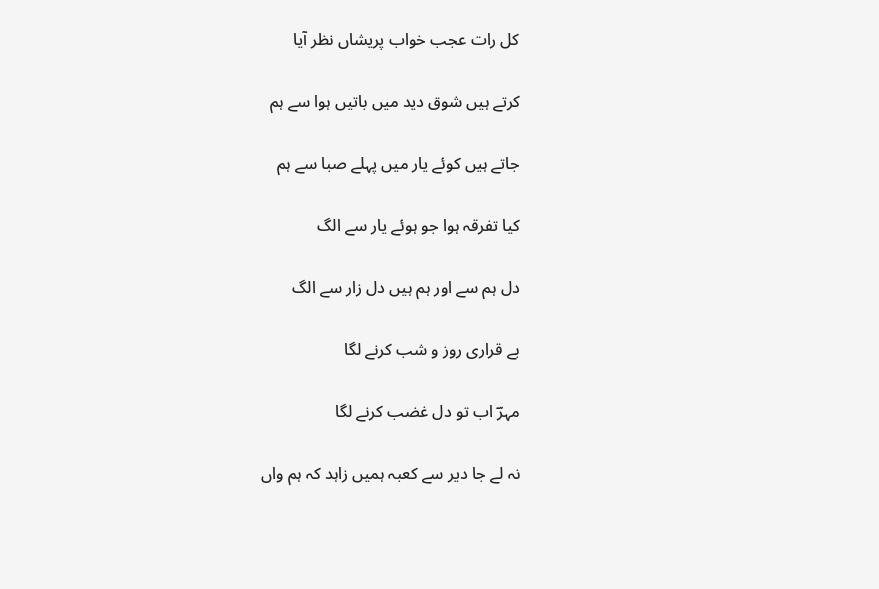کل رات عجب خواب پریشاں نظر آیا

کرتے ہیں شوق دید میں باتیں ہوا سے ہم

جاتے ہیں کوئے یار میں پہلے صبا سے ہم

کیا تفرقہ ہوا جو ہوئے یار سے الگ

دل ہم سے اور ہم ہیں دل زار سے الگ

بے قراری روز و شب کرنے لگا

مہرؔ اب تو دل غضب کرنے لگا

نہ لے جا دیر سے کعبہ ہمیں زاہد کہ ہم واں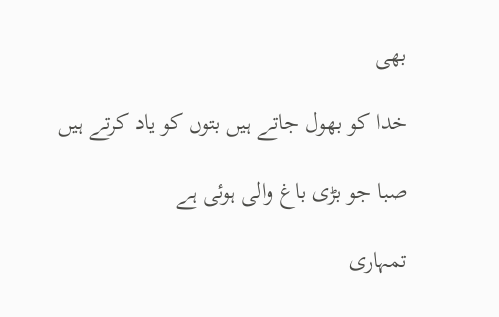بھی

خدا کو بھول جاتے ہیں بتوں کو یاد کرتے ہیں

صبا جو بڑی باغ والی ہوئی ہے

تمہاری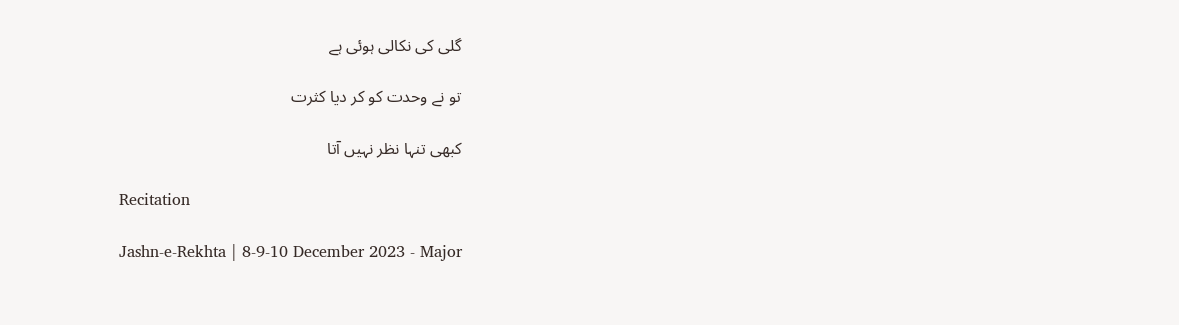گلی کی نکالی ہوئی ہے

تو نے وحدت کو کر دیا کثرت

کبھی تنہا نظر نہیں آتا

Recitation

Jashn-e-Rekhta | 8-9-10 December 2023 - Major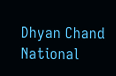Dhyan Chand National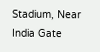Stadium, Near India Gate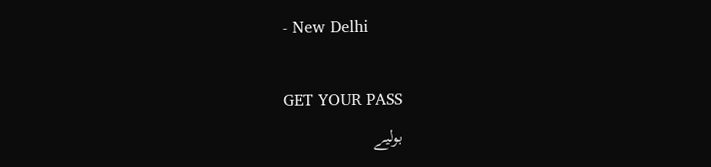- New Delhi

GET YOUR PASS
بولیے